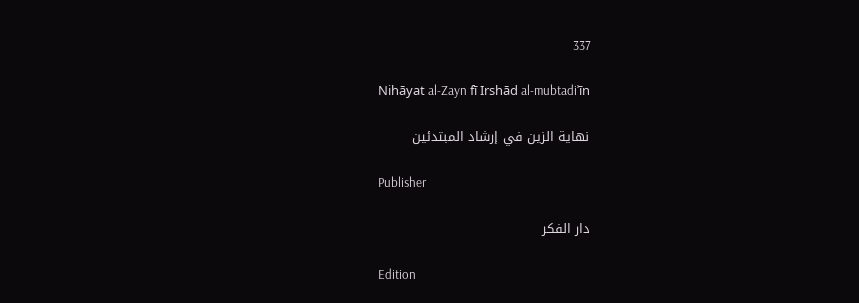337

Nihāyat al-Zayn fī Irshād al-mubtadiʾīn

نهاية الزين في إرشاد المبتدئين

Publisher

دار الفكر

Edition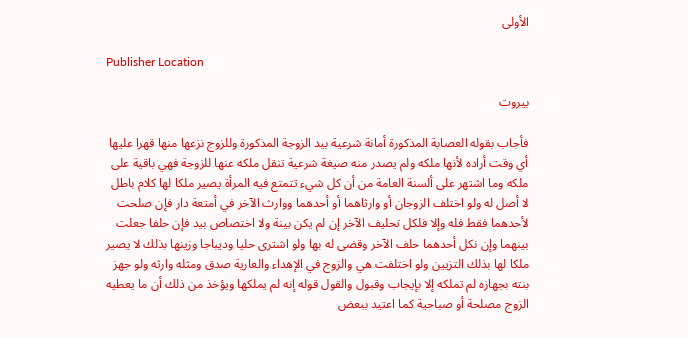الأولى

Publisher Location

بيروت

فأجاب بقوله العصابة المذكورة أمانة شرعية بيد الزوجة المذكورة وللزوج نزعها منها قهرا عليها أي وقت أراده لأنها ملكه ولم يصدر منه صيغة شرعية تنقل ملكه عنها للزوجة فهي باقية على ملكه وما اشتهر على ألسنة العامة من أن كل شيء تتمتع فيه المرأة يصير ملكا لها كلام باطل لا أصل له ولو اختلف الزوجان أو وارثاهما أو أحدهما ووارث الآخر في أمتعة دار فإن صلحت لأحدهما فقط فله وإلا فلكل تحليف الآخر إن لم يكن بينة ولا اختصاص بيد فإن حلفا جعلت بينهما وإن نكل أحدهما حلف الآخر وقضى له بها ولو اشترى حليا وديباجا وزينها بذلك لا يصير ملكا لها بذلك التزيين ولو اختلفت هي والزوج في الإهداء والعارية صدق ومثله وارثه ولو جهز بنته بجهازه لم تملكه إلا بإيجاب وقبول والقول قوله إنه لم يملكها ويؤخذ من ذلك أن ما يعطيه الزوج مصلحة أو صباحية كما اعتيد ببعض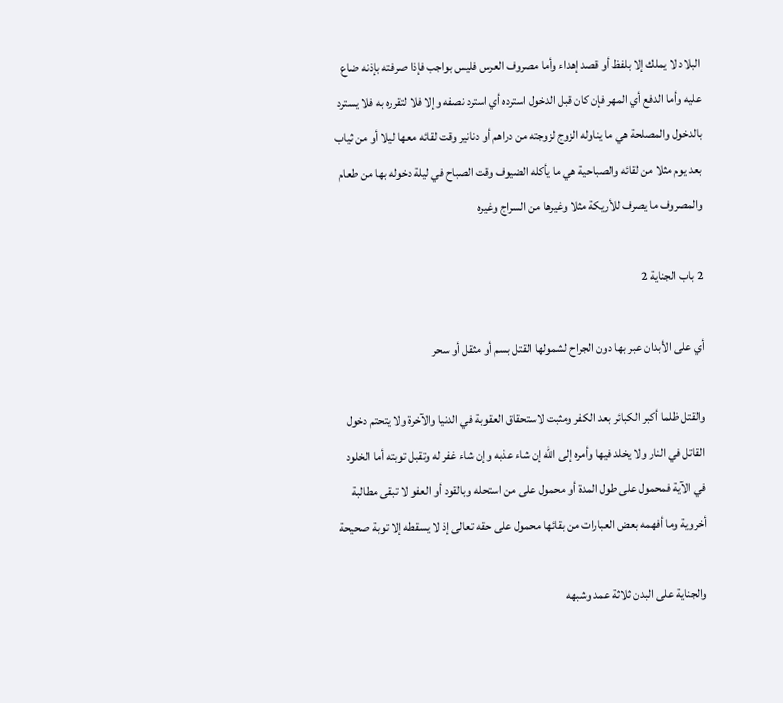البلاد لا يملك إلا بلفظ أو قصد إهداء وأما مصروف العرس فليس بواجب فإذا صرفته بإذنه ضاع عليه وأما الدفع أي المهر فإن كان قبل الدخول استرده أي استرد نصفه وإلا فلا لتقرره به فلا يسترد بالدخول والمصلحة هي ما يناوله الزوج لزوجته من دراهم أو دنانير وقت لقائه معها ليلا أو من ثياب بعد يوم مثلا من لقائه والصباحية هي ما يأكله الضيوف وقت الصباح في ليلة دخوله بها من طعام والمصروف ما يصرف للأريكة مثلا وغيرها من السراج وغيره

2 باب الجناية 2

أي على الأبدان عبر بها دون الجراح لشمولها القتل بسم أو مثقل أو سحر

والقتل ظلما أكبر الكبائر بعد الكفر ومثبت لاستحقاق العقوبة في الدنيا والآخرة ولا يتحتم دخول القاتل في النار ولا يخلد فيها وأمره إلى الله إن شاء عذبه وإن شاء غفر له وتقبل توبته أما الخلود في الآية فمحمول على طول المدة أو محمول على من استحله وبالقود أو العفو لا تبقى مطالبة أخروية وما أفهمه بعض العبارات من بقائها محمول على حقه تعالى إذ لا يسقطه إلا توبة صحيحة

والجناية على البدن ثلاثة عمد وشبهه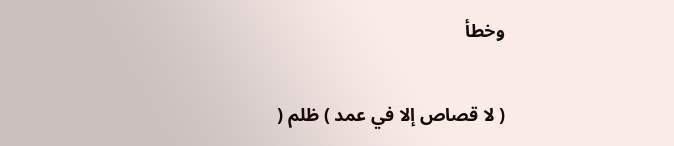وخطأ

( لا قصاص إلا في عمد ) ظلم (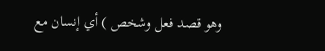وهو قصد فعل وشخص ) أي إنسان مع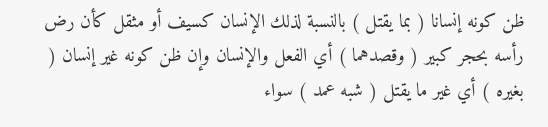ظن كونه إنسانا ( بما يقتل ) بالنسبة لذلك الإنسان كسيف أو مثقل كأن رض رأسه بحجر كبير ( وقصدهما ) أي الفعل والإنسان وإن ظن كونه غير إنسان ( بغيره ) أي غير ما يقتل ( شبه عمد ) سواء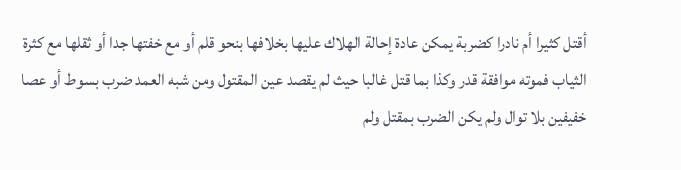أقتل كثيرا أم نادرا كضربة يمكن عادة إحالة الهلاك عليها بخلافها بنحو قلم أو مع خفتها جدا أو ثقلها مع كثرة الثياب فموته موافقة قدر وكذا بما قتل غالبا حيث لم يقصد عين المقتول ومن شبه العمد ضرب بسوط أو عصا خفيفين بلا توال ولم يكن الضرب بمقتل ولم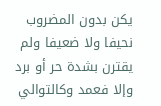يكن بدون المضروب نحيفا ولا ضعيفا ولم يقترن بشدة حر أو برد وإلا فعمد وكالتوالي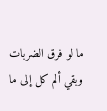ما لو فرق الضربات وبقي ألم كل إلى ما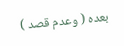بعده ( وعدم قصد )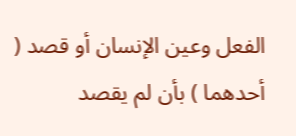الفعل وعين الإنسان أو قصد ( أحدهما ) بأن لم يقصد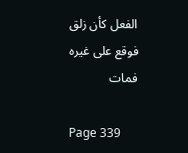الفعل كأن زلق فوقع على غيره فمات

Page 339